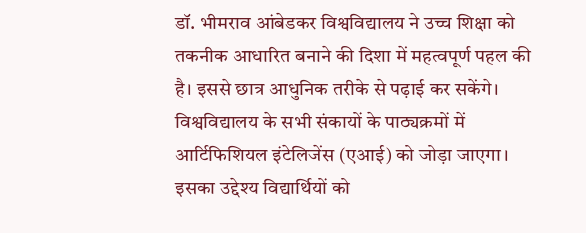डॉ. भीमराव आंबेडकर विश्वविद्यालय ने उच्च शिक्षा को तकनीक आधारित बनाने की दिशा में महत्वपूर्ण पहल की है। इससे छात्र आधुनिक तरीके से पढ़ाई कर सकेंगे। विश्वविद्यालय के सभी संकायों के पाठ्यक्रमों में आर्टिफिशियल इंटेलिजेंस (एआई) को जोड़ा जाएगा। इसका उद्देश्य विद्यार्थियों को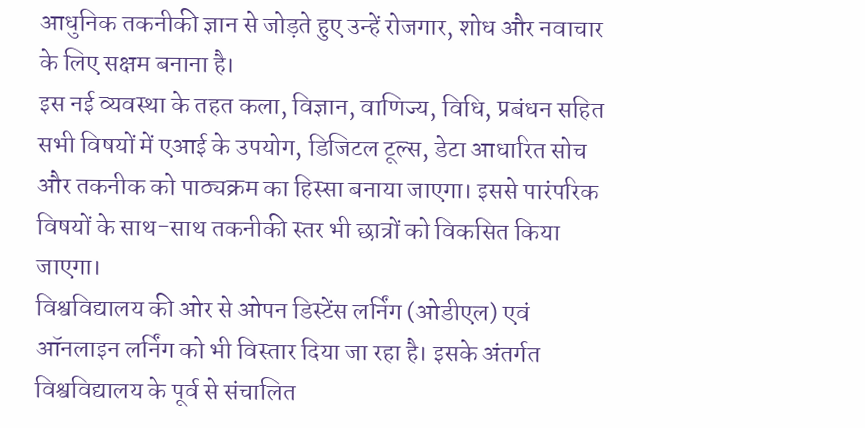आधुनिक तकनीकी ज्ञान से जोड़ते हुए उन्हें रोजगार, शोध और नवाचार के लिए सक्षम बनाना है।
इस नई व्यवस्था के तहत कला, विज्ञान, वाणिज्य, विधि, प्रबंधन सहित सभी विषयों में एआई के उपयोग, डिजिटल टूल्स, डेटा आधारित सोच और तकनीक को पाठ्यक्रम का हिस्सा बनाया जाएगा। इससे पारंपरिक विषयों के साथ-साथ तकनीकी स्तर भी छात्रों को विकसित किया जाएगा।
विश्वविद्यालय की ओर से ओपन डिस्टेंस लर्निंग (ओडीएल) एवं ऑनलाइन लर्निंग को भी विस्तार दिया जा रहा है। इसके अंतर्गत विश्वविद्यालय के पूर्व से संचालित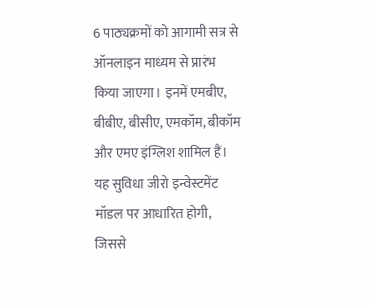6 पाठ्यक्रमों को आगामी सत्र से ऑनलाइन माध्यम से प्रारंभ किया जाएगा। इनमें एमबीए, बीबीए, बीसीए, एमकॉम, बीकॉम और एमए इंग्लिश शामिल हैं।
यह सुविधा जीरो इन्वेस्टमेंट मॉडल पर आधारित होगी, जिससे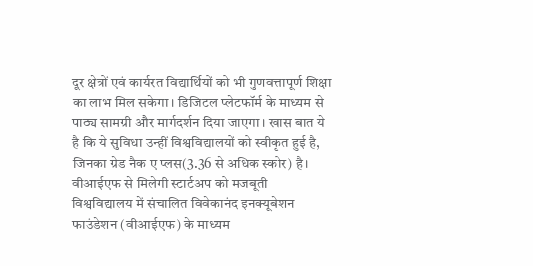दूर क्षेत्रों एवं कार्यरत विद्यार्थियों को भी गुणवत्तापूर्ण शिक्षा का लाभ मिल सकेगा। डिजिटल प्लेटफॉर्म के माध्यम से पाठ्य सामग्री और मार्गदर्शन दिया जाएगा। खास बात ये है कि ये सुविधा उन्हीं विश्वविद्यालयों को स्वीकृत हुई है, जिनका ग्रेड नैक ए प्लस(3.36 से अधिक स्कोर) है।
वीआईएफ से मिलेगी स्टार्टअप को मजबूती
विश्वविद्यालय में संचालित विवेकानंद इनक्यूबेशन फाउंडेशन (वीआईएफ) के माध्यम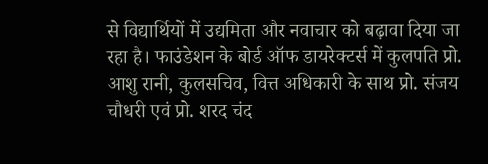से विद्यार्थियों में उद्यमिता और नवाचार को बढ़ावा दिया जा रहा है। फाउंडेशन के बोर्ड ऑफ डायरेक्टर्स में कुलपति प्रो. आशु रानी, कुलसचिव, वित्त अधिकारी के साथ प्रो. संजय चौधरी एवं प्रो. शरद चंद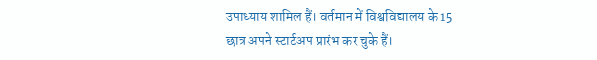उपाध्याय शामिल हैं। वर्तमान में विश्वविद्यालय के 15 छात्र अपने स्टार्टअप प्रारंभ कर चुके हैं।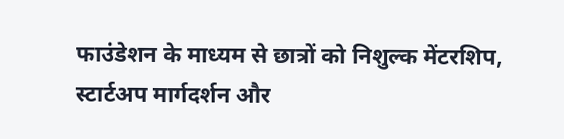फाउंडेशन के माध्यम से छात्रों को निशुल्क मेंटरशिप, स्टार्टअप मार्गदर्शन और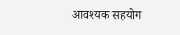आवश्यक सहयोग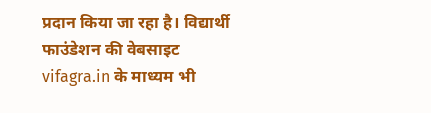प्रदान किया जा रहा है। विद्यार्थी फाउंडेशन की वेबसाइट vifagra.in के माध्यम भी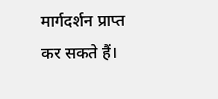मार्गदर्शन प्राप्त कर सकते हैं।